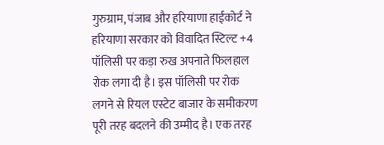गुरुग्राम, पंजाब और हरियाणा हाईकोर्ट ने हरियाणा सरकार को विवादित स्टिल्ट +4 पॉलिसी पर कड़ा रुख अपनाते फिलहाल रोक लगा दी है। इस पॉलिसी पर रोक लगने से रियल एस्टेट बाजार के समीकरण पूरी तरह बदलने की उम्मीद है। एक तरह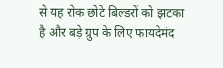से यह रोक छोटे बिल्डरों को झटका है और बड़े ग्रुप के लिए फायदेमंद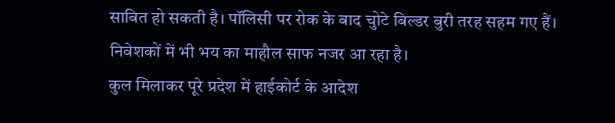साबित हो सकती है। पॉलिसी पर रोक के बाद चुोटे बिल्डर बुरी तरह सहम गए हैं। निवेशकों में भी भय का माहौल साफ नजर आ रहा है।
कुल मिलाकर पूरे प्रदेश में हाईकोर्ट के आदेश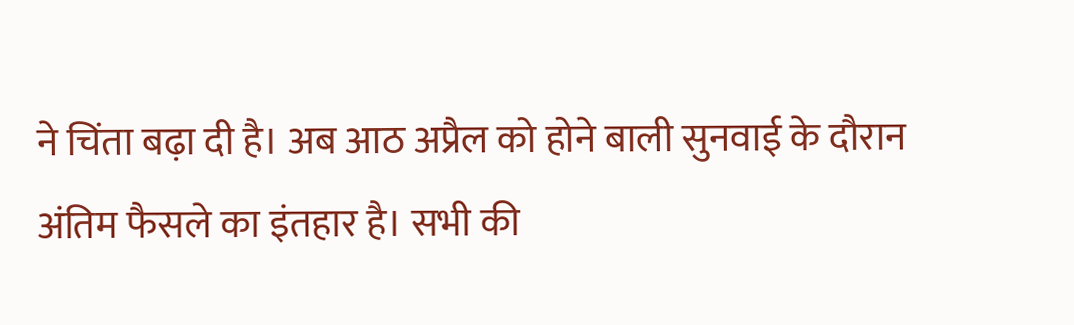ने चिंता बढ़ा दी है। अब आठ अप्रैल को होने बाली सुनवाई के दौरान अंतिम फैसले का इंतहार है। सभी की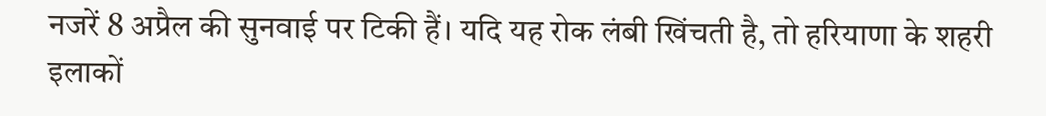नजरें 8 अप्रैल की सुनवाई पर टिकी हैं। यदि यह रोक लंबी खिंचती है, तो हरियाणा के शहरी इलाकों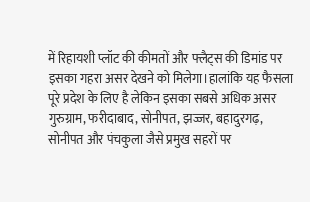में रिहायशी प्लॉट की कीमतों और फ्लैट्स की डिमांड पर इसका गहरा असर देखने को मिलेगा।हालांकि यह फैसला पूरे प्रदेश के लिए है लेकिन इसका सबसे अधिक असर गुरुग्राम, फरीदाबाद, सोनीपत, झज्जर, बहादुरगढ़, सोनीपत और पंचकुला जैसे प्रमुख सहरों पर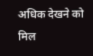अधिक देखने को मिल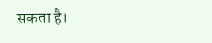सकता है।